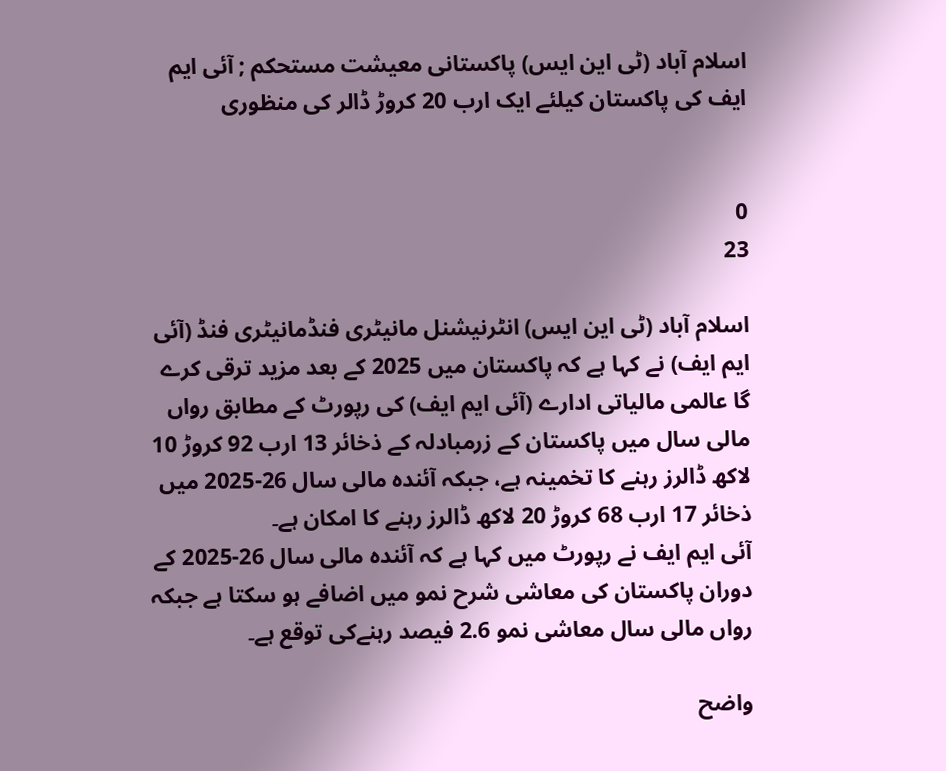اسلام آباد (ٹی این ایس) پاکستانی معیشت مستحکم ; آئی ایم ایف کی پاکستان کیلئے ایک ارب 20 کروڑ ڈالر کی منظوری


0
23

اسلام آباد (ٹی این ایس) انٹرنیشنل مانیٹری فنڈمانیٹری فنڈ (آئی ایم ایف) نے کہا ہے کہ پاکستان میں 2025 کے بعد مزید ترقی کرے گا عالمی مالیاتی ادارے (آئی ایم ایف) کی رپورٹ کے مطابق رواں مالی سال میں پاکستان کے زرمبادلہ کے ذخائر 13 ارب 92 کروڑ 10 لاکھ ڈالرز رہنے کا تخمینہ ہے، جبکہ آئندہ مالی سال 26-2025 میں ذخائر 17 ارب 68 کروڑ 20 لاکھ ڈالرز رہنے کا امکان ہے۔
آئی ایم ایف نے رپورٹ میں کہا ہے کہ آئندہ مالی سال 26-2025 کے دوران پاکستان کی معاشی شرح نمو میں اضافے ہو سکتا ہے جبکہ رواں مالی سال معاشی نمو 2.6 فیصد رہنےکی توقع ہے۔

واضح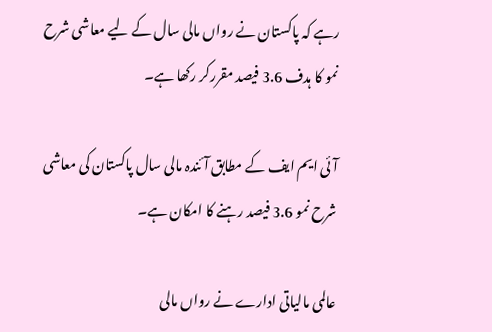رہے کہ پاکستان نے رواں مالی سال کے لیے معاشی شرح نمو کا ہدف 3.6 فیصد مقررکر رکھا ہے۔

آئی ایم ایف کے مطابق آئندہ مالی سال پاکستان کی معاشی شرح نمو 3.6 فیصد رہنے کا امکان ہے۔

عالمی مالیاتی ادارے نے رواں مالی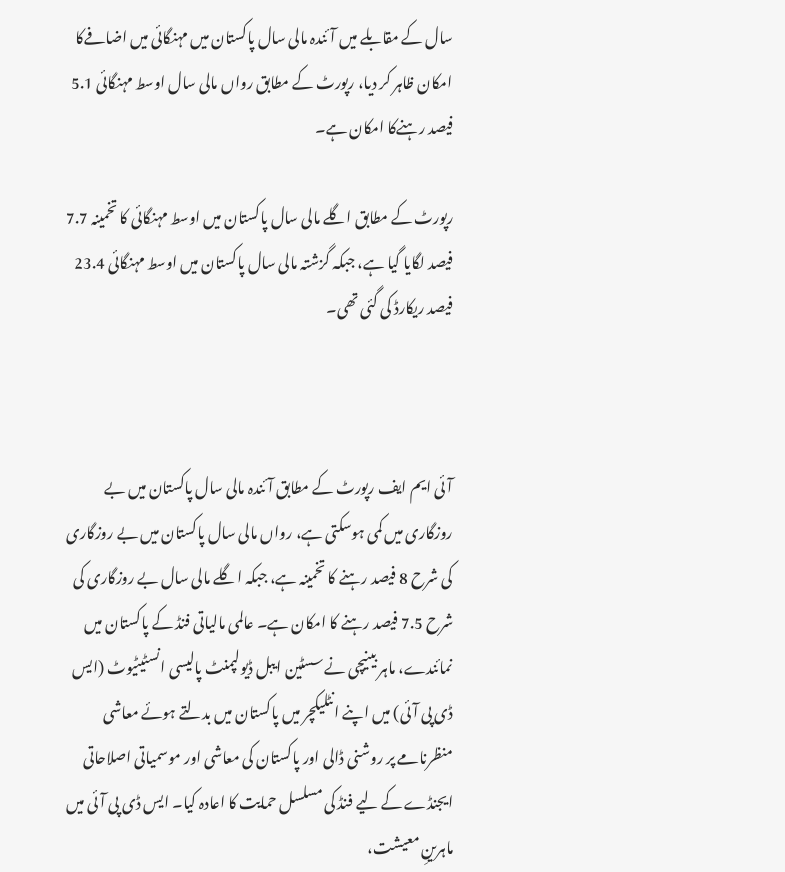سال کے مقابلے میں آئندہ مالی سال پاکستان میں مہنگائی میں اضافےکا امکان ظاہر کر دیا، رپورٹ کے مطابق رواں مالی سال اوسط مہنگائی 5.1 فیصد رہنےکا امکان ہے۔

رپورٹ کے مطابق اگلے مالی سال پاکستان میں اوسط مہنگائی کا تخمینہ 7.7 فیصد لگایا گیا ہے، جبکہ گزشتہ مالی سال پاکستان میں اوسط مہنگائی 23.4 فیصد ریکارڈ کی گئی تھی۔



آئی ایم ایف رپورٹ کے مطابق آئندہ مالی سال پاکستان میں بے روزگاری میں کمی ہوسکتی ہے، رواں مالی سال پاکستان میں بے روزگاری کی شرح 8 فیصد رہنے کا تخمینہ ہے، جبکہ اگلے مالی سال بے روزگاری کی شرح 7.5 فیصد رہنے کا امکان ہے۔ عالمی مالیاتی فنڈ کے پاکستان میں نمائندے، ماہر بینیچی نے سسٹین ایبل ڈیولپمنٹ پالیسی انسٹیٹیوٹ (ایس ڈی پی آئی) میں اپنے انٹلیکچر میں پاکستان میں بدلتے ہوئے معاشی منظرنامے پر روشنی ڈالی اور پاکستان کی معاشی اور موسمیاتی اصلاحاتی ایجنڈے کے لیے فنڈ کی مسلسل حمایت کا اعادہ کیا۔ ایس ڈی پی آئی میں ماہرینِ معیشت،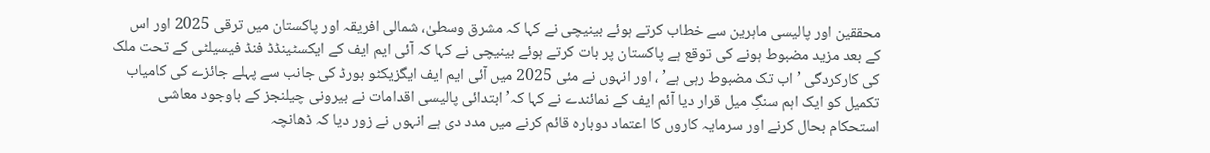محققین اور پالیسی ماہرین سے خطاب کرتے ہوئے بینیچی نے کہا کہ مشرق وسطیٰ، شمالی افریقہ اور پاکستان میں ترقی 2025 اور اس کے بعد مزید مضبوط ہونے کی توقع ہے پاکستان پر بات کرتے ہوئے بینیچی نے کہا کہ آئی ایم ایف کے ایکسٹینڈڈ فنڈ فیسیلٹی کے تحت ملک کی کارکردگی ’ اب تک مضبوط رہی ہے’ ، اور انہوں نے مئی 2025 میں آئی ایم ایف ایگزیکٹو بورڈ کی جانب سے پہلے جائزے کی کامیاب تکمیل کو ایک اہم سنگِ میل قرار دیا آئم ایف کے نمائندے نے کہا کہ’ ابتدائی پالیسی اقدامات نے بیرونی چیلنجز کے باوجود معاشی استحکام بحال کرنے اور سرمایہ کاروں کا اعتماد دوبارہ قائم کرنے میں مدد دی ہے انہوں نے زور دیا کہ ڈھانچہ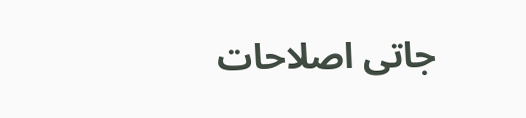جاتی اصلاحات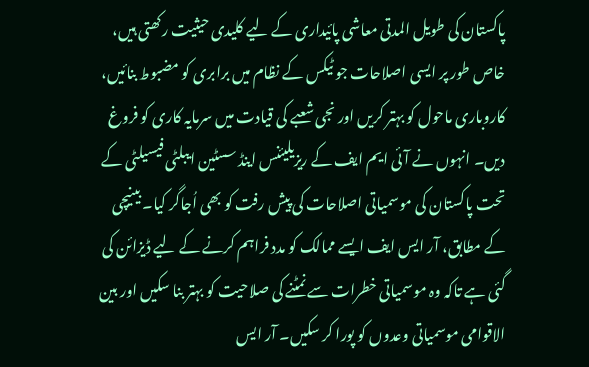پاکستان کی طویل المدتی معاشی پائیداری کے لیے کلیدی حیثیت رکھتی ہیں، خاص طور پر ایسی اصلاحات جو ٹیکس کے نظام میں برابری کو مضبوط بنائیں، کاروباری ماحول کو بہتر کریں اور نجی شعبے کی قیادت میں سرمایہ کاری کو فروغ دیں۔ انہوں نے آئی ایم ایف کے ریزیلیئنس اینڈ سسٹین ایبلٹی فیسیلٹی کے تحت پاکستان کی موسمیاتی اصلاحات کی پیش رفت کو بھی اُجاگر کیا۔ بینیچی کے مطابق، آر ایس ایف ایسے ممالک کو مدد فراہم کرنے کے لیے ڈیزائن کی گئی ہے تاکہ وہ موسمیاتی خطرات سے نمٹنے کی صلاحیت کو بہتر بنا سکیں اور بین الاقوامی موسمیاتی وعدوں کو پورا کر سکیں۔ آر ایس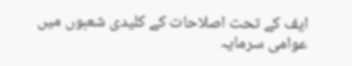ایف کے تحت اصلاحات کے کلیدی شعبوں میں عوامی سرمایہ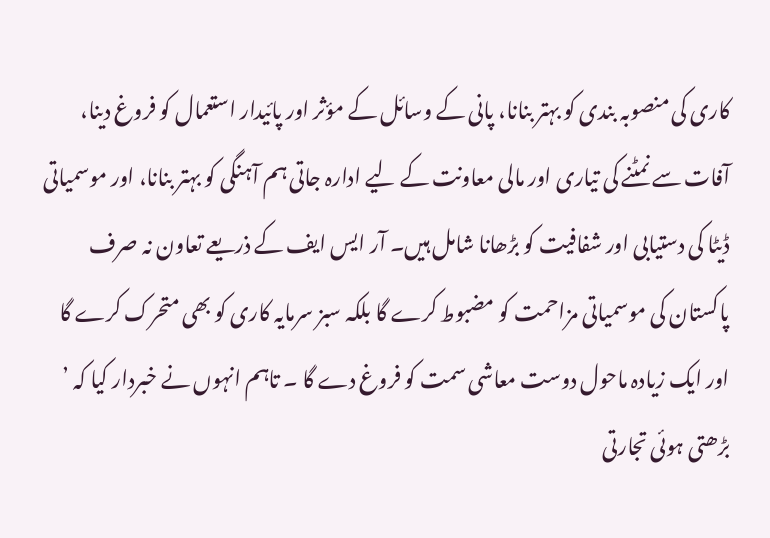کاری کی منصوبہ بندی کو بہتر بنانا، پانی کے وسائل کے مؤثر اور پائیدار استعمال کو فروغ دینا، آفات سے نمٹنے کی تیاری اور مالی معاونت کے لیے ادارہ جاتی ہم آہنگی کو بہتر بنانا، اور موسمیاتی ڈیٹا کی دستیابی اور شفافیت کو بڑھانا شامل ہیں۔ آر ایس ایف کے ذریعے تعاون نہ صرف پاکستان کی موسمیاتی مزاحمت کو مضبوط کرے گا بلکہ سبز سرمایہ کاری کو بھی متحرک کرے گا اور ایک زیادہ ماحول دوست معاشی سمت کو فروغ دے گا ۔ تاہم انہوں نے خبردار کیا کہ ’ بڑھتی ہوئی تجارتی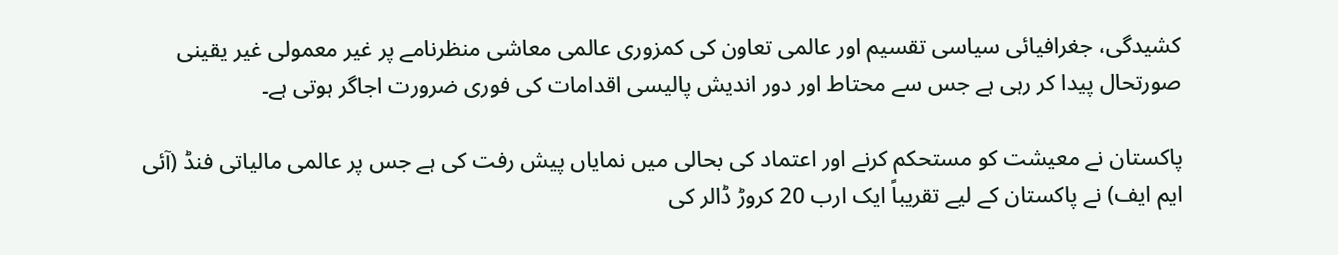کشیدگی، جغرافیائی سیاسی تقسیم اور عالمی تعاون کی کمزوری عالمی معاشی منظرنامے پر غیر معمولی غیر یقینی صورتحال پیدا کر رہی ہے جس سے محتاط اور دور اندیش پالیسی اقدامات کی فوری ضرورت اجاگر ہوتی ہے۔

پاکستان نے معیشت کو مستحکم کرنے اور اعتماد کی بحالی میں نمایاں پیش رفت کی ہے جس پر عالمی مالیاتی فنڈ (آئی ایم ایف) نے پاکستان کے لیے تقریباً ایک ارب 20 کروڑ ڈالر کی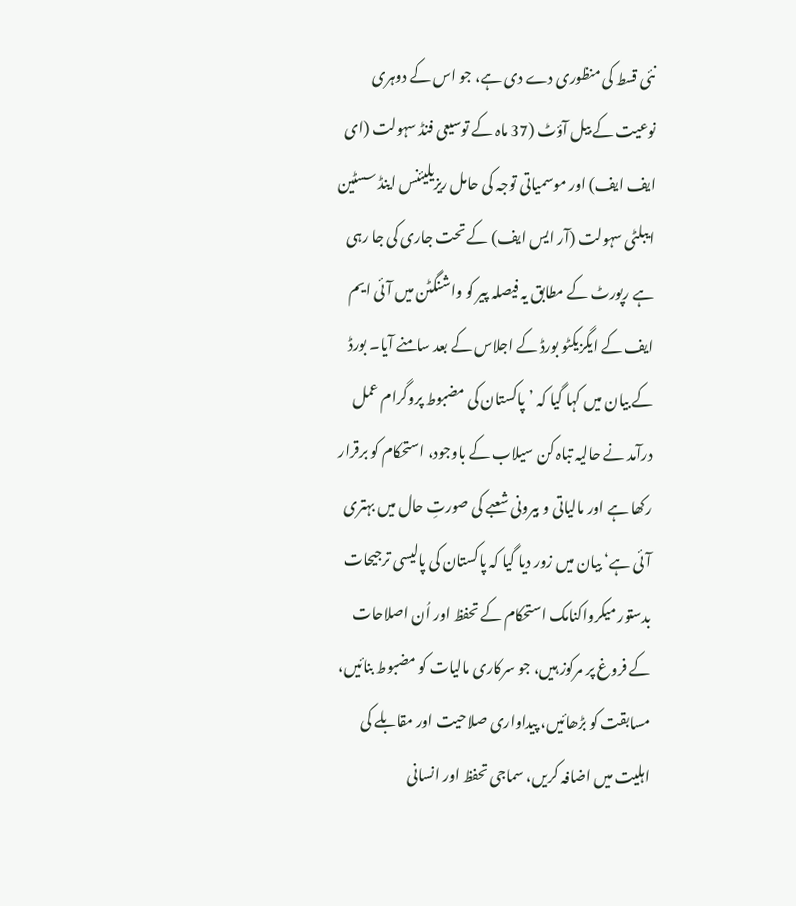نئی قسط کی منظوری دے دی ہے، جو اس کے دوہری نوعیت کے بیل آؤٹ (37 ماہ کے توسیعی فنڈ سہولت (ای ایف ایف) اور موسمیاتی توجہ کی حامل ریزیلیئنس اینڈ سسٹین ایبلٹی سہولت (آر ایس ایف) کے تحت جاری کی جا رہی ہے رپورٹ کے مطابق یہ فیصلہ پیر کو واشنگٹن میں آئی ایم ایف کے ایگزیکٹو بورڈ کے اجلاس کے بعد سامنے آیا۔ بورڈ کے بیان میں کہا گیا کہ ’پاکستان کی مضبوط پروگرام عمل درآمد نے حالیہ تباہ کن سیلاب کے باوجود، استحکام کو برقرار رکھا ہے اور مالیاتی و بیرونی شعبے کی صورتِ حال میں بہتری آئی ہے‘ بیان میں زور دیا گیا کہ پاکستان کی پالیسی ترجیحات بدستور میکرواکنامک استحکام کے تحفظ اور اُن اصلاحات کے فروغ پر مرکوز ہیں، جو سرکاری مالیات کو مضبوط بنائیں، مسابقت کو بڑھائیں، پیداواری صلاحیت اور مقابلے کی اہلیت میں اضافہ کریں، سماجی تحفظ اور انسانی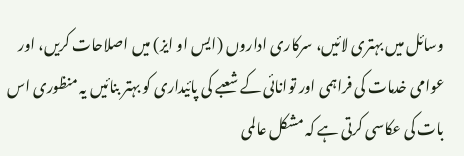وسائل میں بہتری لائیں، سرکاری اداروں (ایس او ایز) میں اصلاحات کریں، اور عوامی خدمات کی فراہمی اور توانائی کے شعبے کی پائیداری کو بہتر بنائیں یہ منظوری اس بات کی عکاسی کرتی ہے کہ مشکل عالمی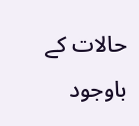حالات کے باوجود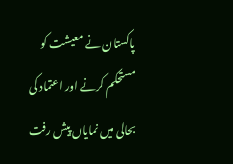پاکستان نے معیشت کو مستحکم کرنے اور اعتماد کی بحالی میں نمایاں پیش رفت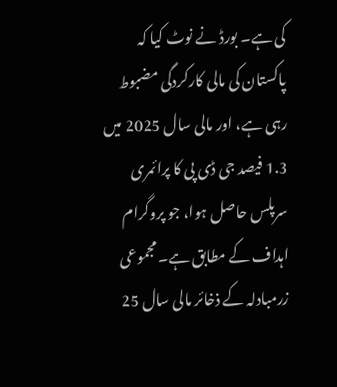کی ہے۔ بورڈ نے نوٹ کیا کہ پاکستان کی مالی کارکردگی مضبوط رہی ہے، اور مالی سال 2025 میں 1.3 فیصد جی ڈی پی کا پرائمری سرپلس حاصل ہوا، جو پروگرام اہداف کے مطابق ہے۔ مجموعی زرمبادلہ کے ذخائر مالی سال 25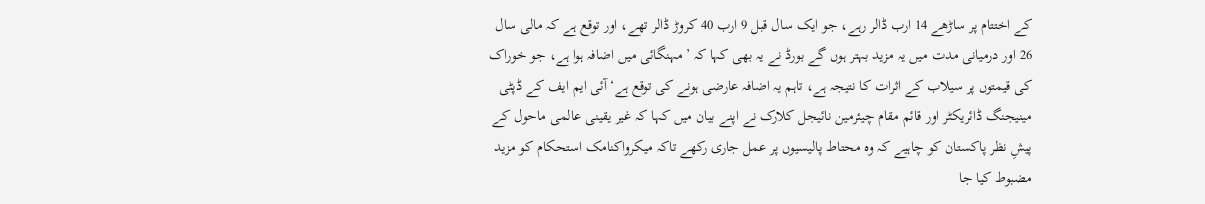کے اختتام پر ساڑھے 14 ارب ڈالر رہے، جو ایک سال قبل 9 ارب 40 کروڑ ڈالر تھے، اور توقع ہے کہ مالی سال 26 اور درمیانی مدت میں یہ مزید بہتر ہوں گے بورڈ نے یہ بھی کہا کہ ’مہنگائی میں اضافہ ہوا ہے، جو خوراک کی قیمتوں پر سیلاب کے اثرات کا نتیجہ ہے، تاہم یہ اضافہ عارضی ہونے کی توقع ہے‘ آئی ایم ایف کے ڈپٹی مینیجنگ ڈائریکٹر اور قائم مقام چیئرمین نائیجل کلارک نے اپنے بیان میں کہا کہ غیر یقینی عالمی ماحول کے پیشِ نظر پاکستان کو چاہیے کہ وہ محتاط پالیسیوں پر عمل جاری رکھے تاکہ میکرواکنامک استحکام کو مزید مضبوط کیا جا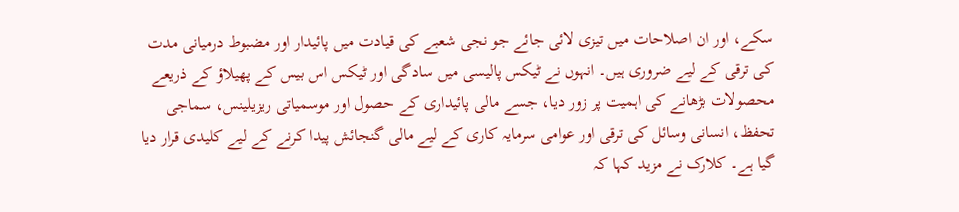سکے، اور ان اصلاحات میں تیزی لائی جائے جو نجی شعبے کی قیادت میں پائیدار اور مضبوط درمیانی مدت کی ترقی کے لیے ضروری ہیں۔ انہوں نے ٹیکس پالیسی میں سادگی اور ٹیکس اس بیس کے پھیلاؤ کے ذریعے محصولات بڑھانے کی اہمیت پر زور دیا، جسے مالی پائیداری کے حصول اور موسمیاتی ریزیلینس، سماجی تحفظ، انسانی وسائل کی ترقی اور عوامی سرمایہ کاری کے لیے مالی گنجائش پیدا کرنے کے لیے کلیدی قرار دیا گیا ہے۔ کلارک نے مزید کہا کہ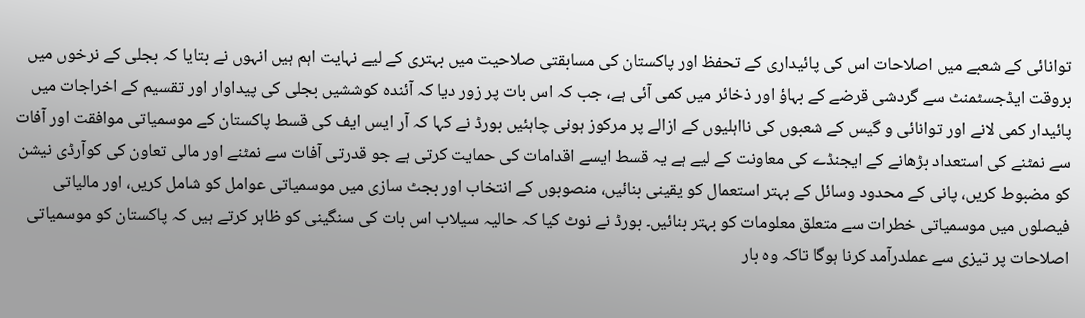توانائی کے شعبے میں اصلاحات اس کی پائیداری کے تحفظ اور پاکستان کی مسابقتی صلاحیت میں بہتری کے لیے نہایت اہم ہیں انہوں نے بتایا کہ بجلی کے نرخوں میں بروقت ایڈجسٹمنٹ سے گردشی قرضے کے بہاؤ اور ذخائر میں کمی آئی ہے، جب کہ اس بات پر زور دیا کہ آئندہ کوششیں بجلی کی پیداوار اور تقسیم کے اخراجات میں پائیدار کمی لانے اور توانائی و گیس کے شعبوں کی نااہلیوں کے ازالے پر مرکوز ہونی چاہئیں بورڈ نے کہا کہ آر ایس ایف کی قسط پاکستان کے موسمیاتی موافقت اور آفات سے نمٹنے کی استعداد بڑھانے کے ایجنڈے کی معاونت کے لیے ہے یہ قسط ایسے اقدامات کی حمایت کرتی ہے جو قدرتی آفات سے نمٹنے اور مالی تعاون کی کوآرڈی نیشن کو مضبوط کریں، پانی کے محدود وسائل کے بہتر استعمال کو یقینی بنائیں، منصوبوں کے انتخاب اور بجٹ سازی میں موسمیاتی عوامل کو شامل کریں، اور مالیاتی فیصلوں میں موسمیاتی خطرات سے متعلق معلومات کو بہتر بنائیں۔ بورڈ نے نوٹ کیا کہ حالیہ سیلاب اس بات کی سنگینی کو ظاہر کرتے ہیں کہ پاکستان کو موسمیاتی اصلاحات پر تیزی سے عملدرآمد کرنا ہوگا تاکہ وہ بار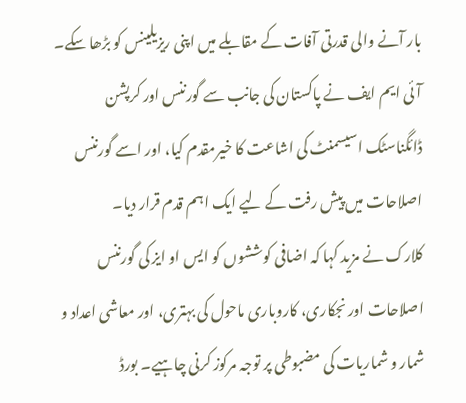بار آنے والی قدرتی آفات کے مقابلے میں اپنی ریزیلینس کو بڑھا سکے۔ آئی ایم ایف نے پاکستان کی جانب سے گورننس اور کرپشن ڈائگناسٹک اسیسمنٹ کی اشاعت کا خیرمقدم کیا، اور اسے گورننس اصلاحات میں پیش رفت کے لیے ایک اہم قدم قرار دیا۔
کلارک نے مزید کہا کہ اضافی کوششوں کو ایس او ایز کی گورننس اصلاحات اور نجکاری، کاروباری ماحول کی بہتری، اور معاشی اعداد و شمار و شماریات کی مضبوطی پر توجہ مرکوز کرنی چاہیے۔ بورڈ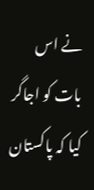نے اس بات کو اجاگر کیا کہ پاکستان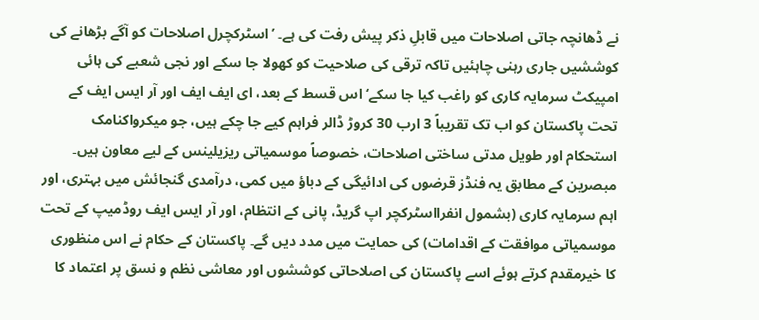نے ڈھانچہ جاتی اصلاحات میں قابلِ ذکر پیش رفت کی ہے۔ ’اسٹرکچرل اصلاحات کو آگے بڑھانے کی کوششیں جاری رہنی چاہئیں تاکہ ترقی کی صلاحیت کو کھولا جا سکے اور نجی شعبے کی ہائی امپیکٹ سرمایہ کاری کو راغب کیا جا سکے‘ اس قسط کے بعد، ای ایف ایف اور آر ایس ایف کے تحت پاکستان کو اب تک تقریباً 3 ارب 30 کروڑ ڈالر فراہم کیے جا چکے ہیں، جو میکرواکنامک استحکام اور طویل مدتی ساختی اصلاحات، خصوصاً موسمیاتی ریزیلینس کے لیے معاون ہیں۔ مبصرین کے مطابق یہ فنڈز قرضوں کی ادائیگی کے دباؤ میں کمی، درآمدی گنجائش میں بہتری، اور اہم سرمایہ کاری (بشمول انفرااسٹرکچر اپ گریڈ، پانی کے انتظام، اور آر ایس ایف روڈمیپ کے تحت موسمیاتی موافقت کے اقدامات) کی حمایت میں مدد دیں گے۔ پاکستان کے حکام نے اس منظوری کا خیرمقدم کرتے ہوئے اسے پاکستان کی اصلاحاتی کوششوں اور معاشی نظم و نسق پر اعتماد کا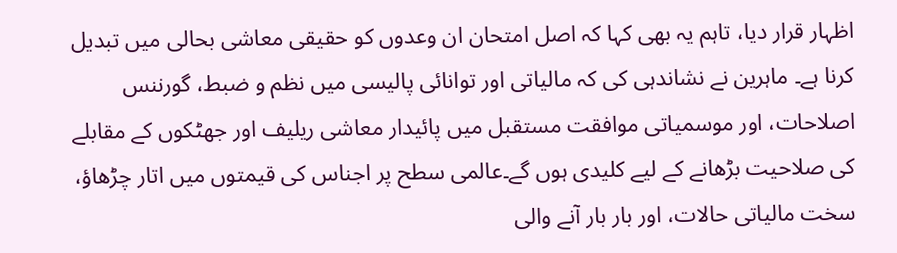اظہار قرار دیا، تاہم یہ بھی کہا کہ اصل امتحان ان وعدوں کو حقیقی معاشی بحالی میں تبدیل کرنا ہے۔ ماہرین نے نشاندہی کی کہ مالیاتی اور توانائی پالیسی میں نظم و ضبط، گورننس اصلاحات، اور موسمیاتی موافقت مستقبل میں پائیدار معاشی ریلیف اور جھٹکوں کے مقابلے کی صلاحیت بڑھانے کے لیے کلیدی ہوں گے۔عالمی سطح پر اجناس کی قیمتوں میں اتار چڑھاؤ، سخت مالیاتی حالات، اور بار بار آنے والی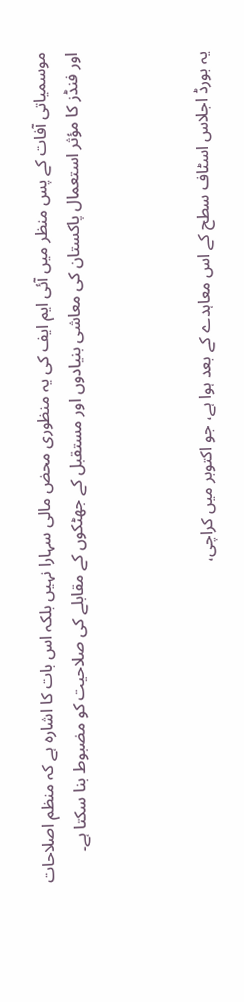موسمیاتی آفات کے پس منظر میں آئی ایم ایف کی یہ منظوری محض مالی سہارا نہیں بلکہ اس بات کا اشارہ ہے کہ منظم اصلاحات اور فنڈز کا مؤثر استعمال پاکستان کی معاشی بنیادوں اور مستقبل کے جھٹکوں کے مقابلے کی صلاحیت کو مضبوط بنا سکتا ہے۔



یہ بورڈ اجلاس اسٹاف سطح کے اس معاہدے کے بعد ہوا ہے، جو اکتوبر میں کراچی،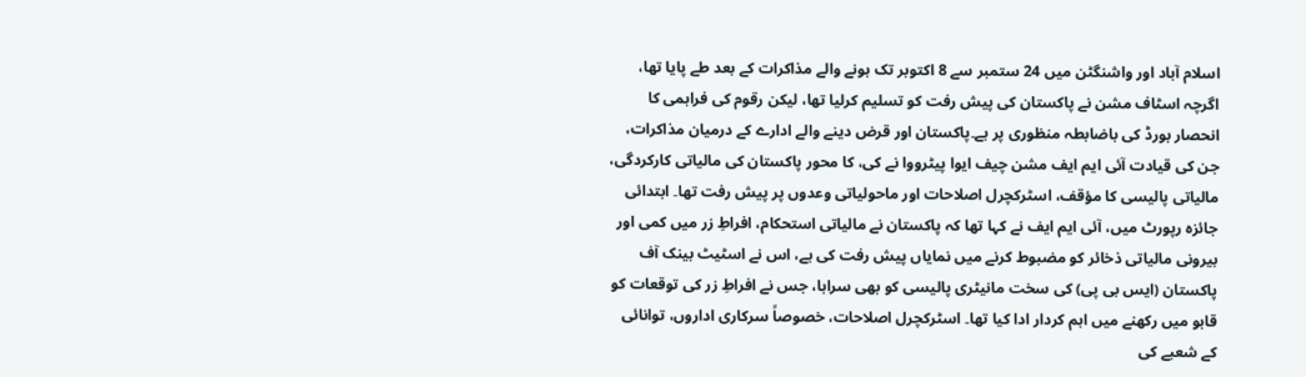اسلام آباد اور واشنگٹن میں 24 ستمبر سے 8 اکتوبر تک ہونے والے مذاکرات کے بعد طے پایا تھا، اگرچہ اسٹاف مشن نے پاکستان کی پیش رفت کو تسلیم کرلیا تھا، لیکن رقوم کی فراہمی کا انحصار بورڈ کی باضابطہ منظوری پر ہے۔پاکستان اور قرض دینے والے ادارے کے درمیان مذاکرات، جن کی قیادت آئی ایم ایف مشن چیف ایوا پیٹرووا نے کی، کا محور پاکستان کی مالیاتی کارکردگی، مالیاتی پالیسی کا مؤقف، اسٹرکچرل اصلاحات اور ماحولیاتی وعدوں پر پیش رفت تھا۔ ابتدائی جائزہ رپورٹ میں، آئی ایم ایف نے کہا تھا کہ پاکستان نے مالیاتی استحکام، افراطِ زر میں کمی اور بیرونی مالیاتی ذخائر کو مضبوط کرنے میں نمایاں پیش رفت کی ہے، اس نے اسٹیٹ بینک آف پاکستان (ایس بی پی) کی سخت مانیٹری پالیسی کو بھی سراہا، جس نے افراطِ زر کی توقعات کو قابو میں رکھنے میں اہم کردار ادا کیا تھا۔ اسٹرکچرل اصلاحات، خصوصاً سرکاری اداروں، توانائی کے شعبے کی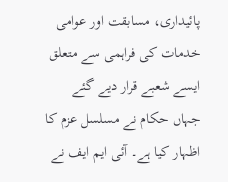پائیداری، مسابقت اور عوامی خدمات کی فراہمی سے متعلق ایسے شعبے قرار دیے گئے جہاں حکام نے مسلسل عزم کا اظہار کیا ہے۔ آئی ایم ایف نے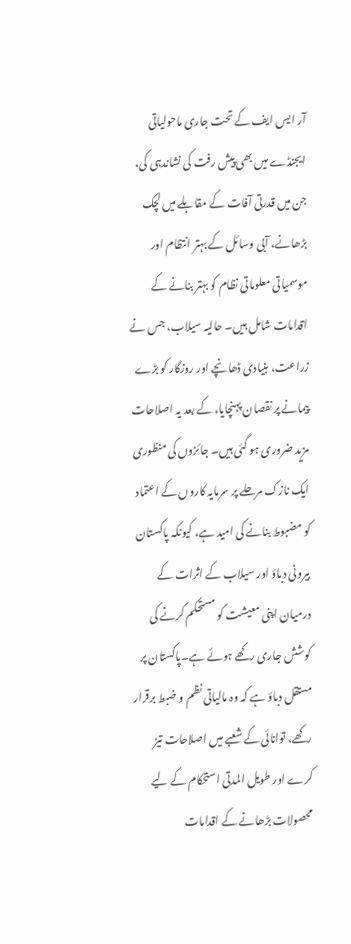آر ایس ایف کے تحت جاری ماحولیاتی ایجنڈے میں بھی پیش رفت کی نشاندہی کی، جن میں قدرتی آفات کے مقابلے میں لچک بڑھانے، آبی وسائل کے بہتر انتظام اور موسمیاتی معلوماتی نظام کو بہتر بنانے کے اقدامات شامل ہیں۔ حالیہ سیلاب، جس نے زراعت، بنیادی ڈھانچے اور روزگار کو بڑے پیمانے پر نقصان پہنچایا، کے بعد یہ اصلاحات مزید ضروری ہو گئی ہیں۔ جائزوں کی منظوری ایک نازک مرحلے پر سرمایہ کاروں کے اعتماد کو مضبوط بنانے کی امید ہے، کیونکہ پاکستان بیرونی دباؤ اور سیلاب کے اثرات کے درمیان اپنی معیشت کو مستحکم کرنے کی کوشش جاری رکھے ہوئے ہے۔پاکستان پر مستقل دباؤ ہے کہ وہ مالیاتی نظم و ضبط برقرار رکھے، توانائی کے شعبے میں اصلاحات تیز کرے اور طویل المدتی استحکام کے لیے محصولات بڑھانے کے اقدامات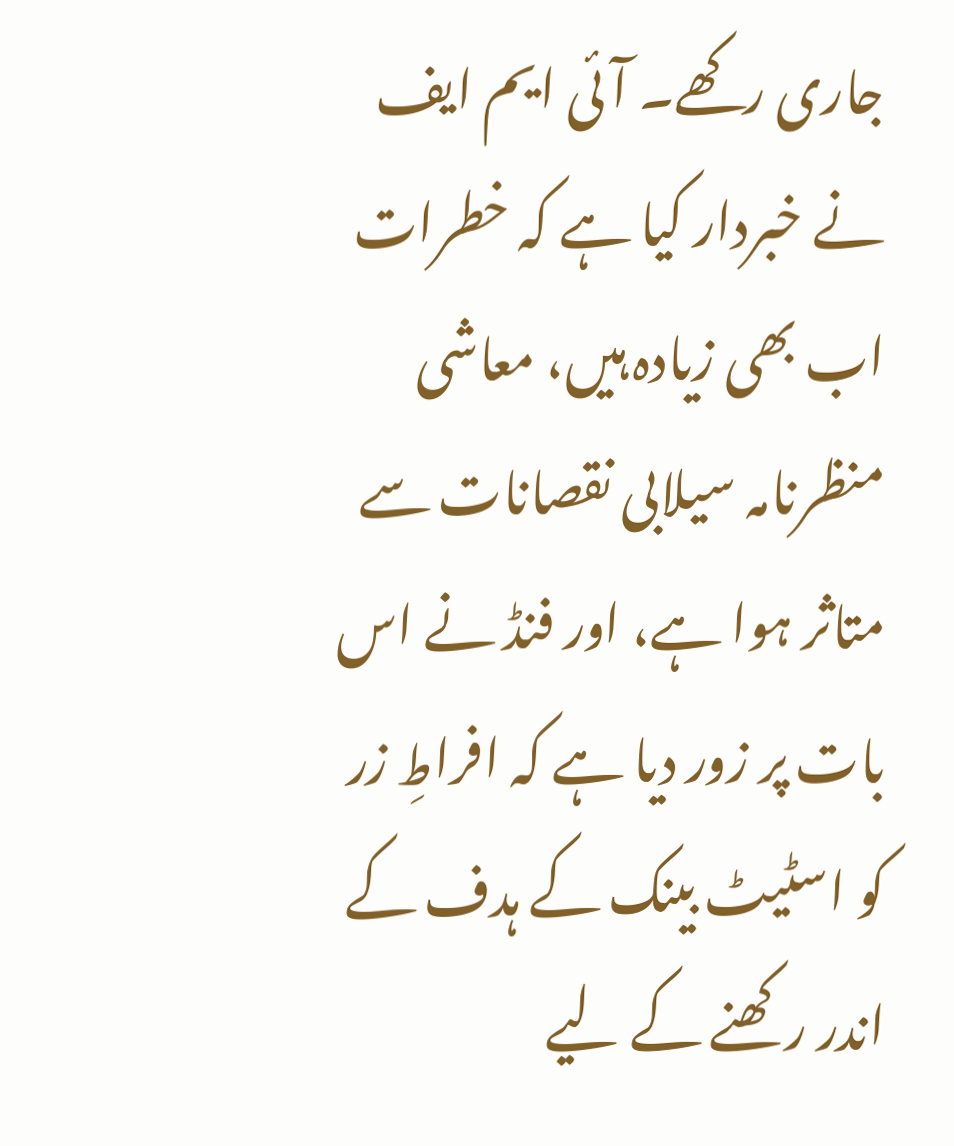جاری رکھے۔ آئی ایم ایف نے خبردار کیا ہے کہ خطرات اب بھی زیادہ ہیں، معاشی منظرنامہ سیلابی نقصانات سے متاثر ہوا ہے، اور فنڈ نے اس بات پر زور دیا ہے کہ افراطِ زر کو اسٹیٹ بینک کے ہدف کے اندر رکھنے کے لیے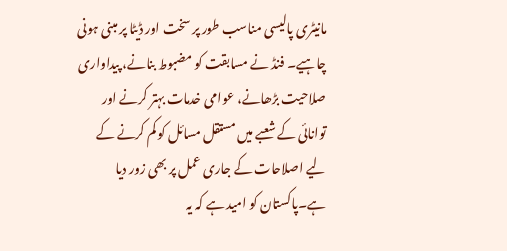مانیٹری پالیسی مناسب طور پر سخت اور ڈیٹا پر مبنی ہونی چاہیے۔ فنڈ نے مسابقت کو مضبوط بنانے، پیداواری صلاحیت بڑھانے، عوامی خدمات بہتر کرنے اور توانائی کے شعبے میں مستقل مسائل کو کم کرنے کے لیے اصلاحات کے جاری عمل پر بھی زور دیا ہے۔پاکستان کو امید ہے کہ یہ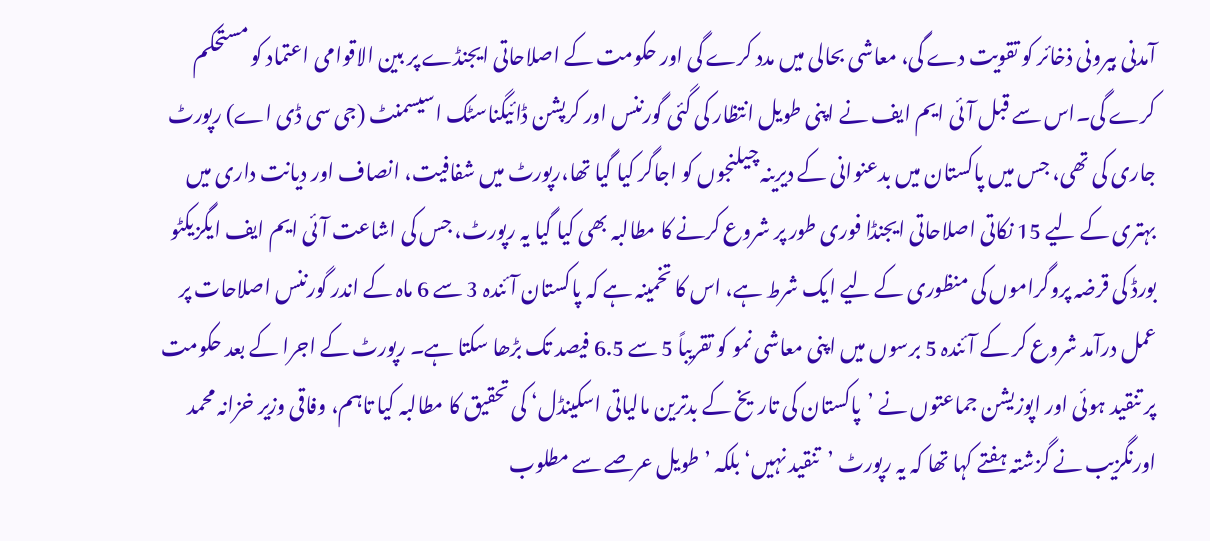آمدنی بیرونی ذخائر کو تقویت دے گی، معاشی بحالی میں مدد کرے گی اور حکومت کے اصلاحاتی ایجنڈے پر بین الاقوامی اعتماد کو مستحکم کرے گی۔اس سے قبل آئی ایم ایف نے اپنی طویل انتظار کی گئی گورننس اور کرپشن ڈائیگناسٹک اسیسمنٹ (جی سی ڈی اے) رپورٹ جاری کی تھی، جس میں پاکستان میں بدعنوانی کے دیرینہ چیلنجوں کو اجاگر کیا گیا تھا،رپورٹ میں شفافیت، انصاف اور دیانت داری میں بہتری کے لیے 15 نکاتی اصلاحاتی ایجنڈا فوری طور پر شروع کرنے کا مطالبہ بھی کیا گیا یہ رپورٹ، جس کی اشاعت آئی ایم ایف ایگزیکٹو بورڈ کی قرضہ پروگراموں کی منظوری کے لیے ایک شرط ہے، اس کا تخمینہ ہے کہ پاکستان آئندہ 3 سے 6 ماہ کے اندر گورننس اصلاحات پر عمل درآمد شروع کر کے آئندہ 5 برسوں میں اپنی معاشی نمو کو تقریباً 5 سے 6.5 فیصد تک بڑھا سکتا ہے۔ رپورٹ کے اجرا کے بعد حکومت پر تنقید ہوئی اور اپوزیشن جماعتوں نے ’پاکستان کی تاریخ کے بدترین مالیاتی اسکینڈل‘ کی تحقیق کا مطالبہ کیا تاہم، وفاقی وزیر خزانہ محمد اورنگزیب نے گزشتہ ہفتے کہا تھا کہ یہ رپورٹ ’تنقید نہیں‘ بلکہ ’طویل عرصے سے مطلوب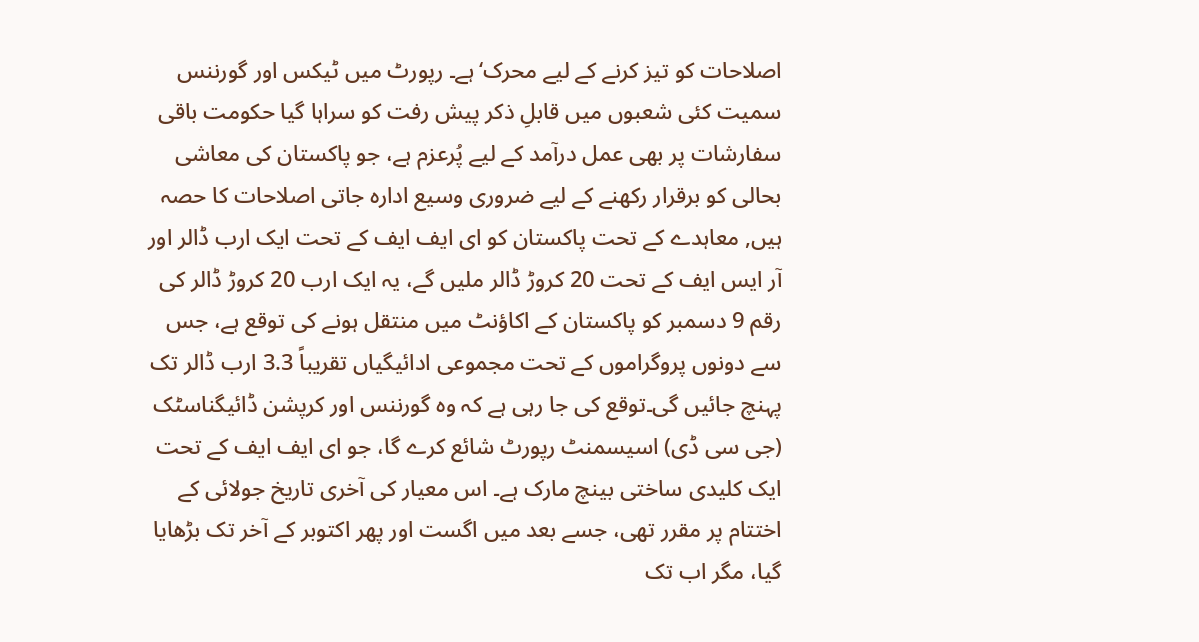اصلاحات کو تیز کرنے کے لیے محرک‘ ہے۔ رپورٹ میں ٹیکس اور گورننس سمیت کئی شعبوں میں قابلِ ذکر پیش رفت کو سراہا گیا حکومت باقی سفارشات پر بھی عمل درآمد کے لیے پُرعزم ہے، جو پاکستان کی معاشی بحالی کو برقرار رکھنے کے لیے ضروری وسیع ادارہ جاتی اصلاحات کا حصہ ہیں, معاہدے کے تحت پاکستان کو ای ایف ایف کے تحت ایک ارب ڈالر اور آر ایس ایف کے تحت 20 کروڑ ڈالر ملیں گے، یہ ایک ارب 20 کروڑ ڈالر کی رقم 9 دسمبر کو پاکستان کے اکاؤنٹ میں منتقل ہونے کی توقع ہے، جس سے دونوں پروگراموں کے تحت مجموعی ادائیگیاں تقریباً 3.3 ارب ڈالر تک پہنچ جائیں گی۔توقع کی جا رہی ہے کہ وہ گورننس اور کرپشن ڈائیگناسٹک (جی سی ڈی) اسیسمنٹ رپورٹ شائع کرے گا، جو ای ایف ایف کے تحت ایک کلیدی ساختی بینچ مارک ہے۔ اس معیار کی آخری تاریخ جولائی کے اختتام پر مقرر تھی، جسے بعد میں اگست اور پھر اکتوبر کے آخر تک بڑھایا گیا، مگر اب تک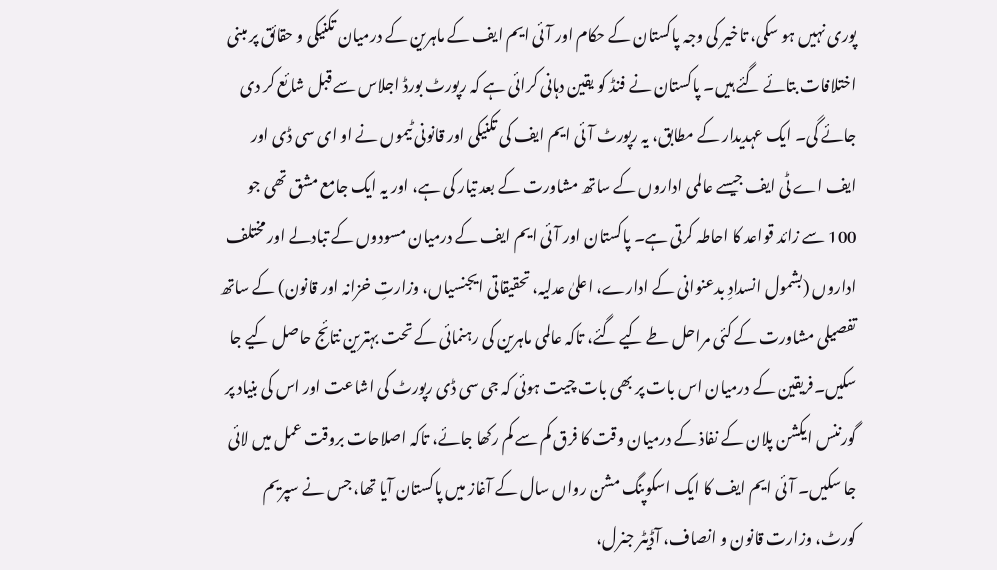پوری نہیں ہو سکی، تاخیر کی وجہ پاکستان کے حکام اور آئی ایم ایف کے ماہرین کے درمیان تکنیکی و حقائق پر مبنی اختلافات بتائے گئے ہیں۔ پاکستان نے فنڈ کو یقین دہانی کرائی ہے کہ رپورٹ بورڈ اجلاس سے قبل شائع کر دی جائے گی۔ ایک عہدیدار کے مطابق، یہ رپورٹ آئی ایم ایف کی تکنیکی اور قانونی ٹیموں نے او ای سی ڈی اور ایف اے ٹی ایف جیسے عالمی اداروں کے ساتھ مشاورت کے بعد تیار کی ہے، اور یہ ایک جامع مشق تھی جو 100 سے زائد قواعد کا احاطہ کرتی ہے۔ پاکستان اور آئی ایم ایف کے درمیان مسودوں کے تبادلے اور مختلف اداروں (بشمول انسدادِ بدعنوانی کے ادارے، اعلیٰ عدلیہ، تحقیقاتی ایجنسیاں، وزارتِ خزانہ اور قانون) کے ساتھ تفصیلی مشاورت کے کئی مراحل طے کیے گئے، تاکہ عالمی ماہرین کی رہنمائی کے تحت بہترین نتائج حاصل کیے جا سکیں۔فریقین کے درمیان اس بات پر بھی بات چیت ہوئی کہ جی سی ڈی رپورٹ کی اشاعت اور اس کی بنیاد پر گورننس ایکشن پلان کے نفاذ کے درمیان وقت کا فرق کم سے کم رکھا جائے، تاکہ اصلاحات بروقت عمل میں لائی جا سکیں۔ آئی ایم ایف کا ایک اسکوپنگ مشن رواں سال کے آغاز میں پاکستان آیا تھا، جس نے سپریم کورٹ، وزارت قانون و انصاف، آڈیٹر جنرل،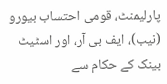پارلیمنٹ، قومی احتساب بیورو (نیب)، ایف بی آر، اور اسٹیٹ بینک کے حکام سے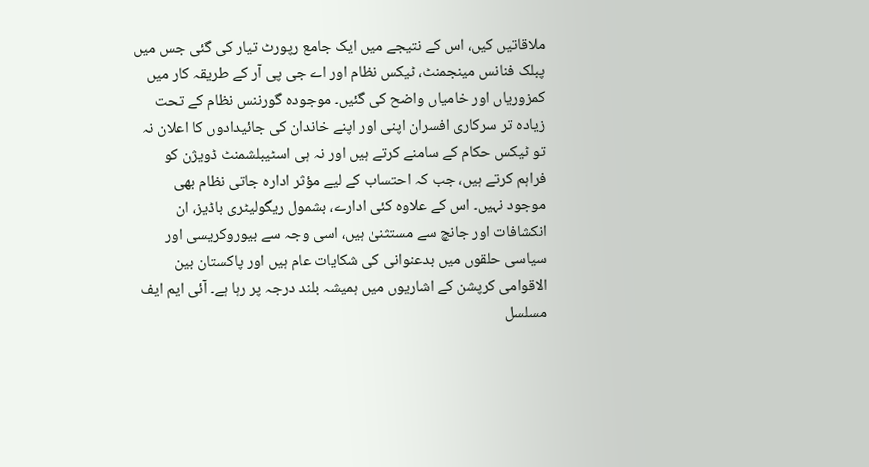ملاقاتیں کیں، اس کے نتیجے میں ایک جامع رپورٹ تیار کی گئی جس میں پبلک فنانس مینجمنٹ، ٹیکس نظام اور اے جی پی آر کے طریقہ کار میں کمزوریاں اور خامیاں واضح کی گئیں۔ موجودہ گورننس نظام کے تحت زیادہ تر سرکاری افسران اپنی اور اپنے خاندان کی جائیدادوں کا اعلان نہ تو ٹیکس حکام کے سامنے کرتے ہیں اور نہ ہی اسٹیبلشمنٹ ڈویژن کو فراہم کرتے ہیں، جب کہ احتساب کے لیے مؤثر ادارہ جاتی نظام بھی موجود نہیں۔ اس کے علاوہ کئی ادارے، بشمول ریگولیٹری باڈیز، ان انکشافات اور جانچ سے مستثنیٰ ہیں، اسی وجہ سے بیوروکریسی اور سیاسی حلقوں میں بدعنوانی کی شکایات عام ہیں اور پاکستان بین الاقوامی کرپشن کے اشاریوں میں ہمیشہ بلند درجہ پر رہا ہے۔ آئی ایم ایف مسلسل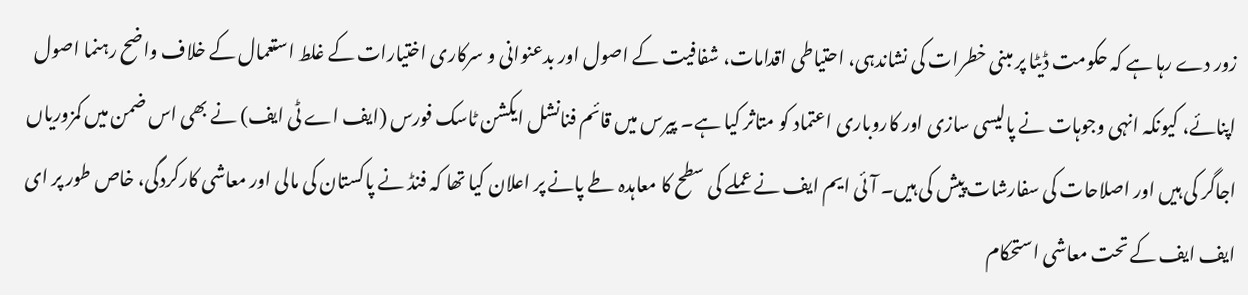زور دے رہا ہے کہ حکومت ڈیٹا پر مبنی خطرات کی نشاندہی، احتیاطی اقدامات، شفافیت کے اصول اور بدعنوانی و سرکاری اختیارات کے غلط استعمال کے خلاف واضح رہنما اصول اپنائے، کیونکہ انہی وجوہات نے پالیسی سازی اور کاروباری اعتماد کو متاثر کیا ہے۔ پیرس میں قائم فنانشل ایکشن ٹاسک فورس (ایف اے ٹی ایف) نے بھی اس ضمن میں کمزوریاں اجاگر کی ہیں اور اصلاحات کی سفارشات پیش کی ہیں۔ آئی ایم ایف نے عملے کی سطح کا معاہدہ طے پانے پر اعلان کیا تھا کہ فنڈ نے پاکستان کی مالی اور معاشی کارکردگی، خاص طور پر ای ایف ایف کے تحت معاشی استحکام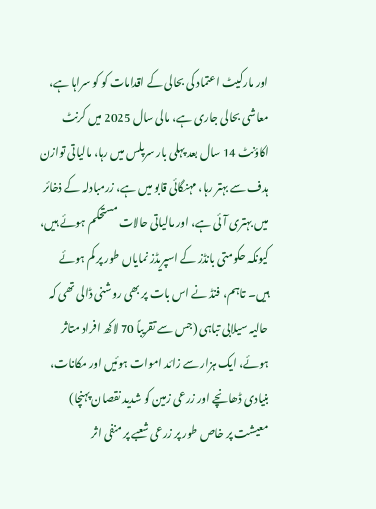اور مارکیٹ اعتماد کی بحالی کے اقدامات کو کو سراہا ہے، معاشی بحالی جاری ہے، مالی سال 2025 میں کرنٹ اکاؤنٹ 14 سال بعد پہلی بار سرپلس میں رہا، مالیاتی توازن ہدف سے بہتر رہا، مہنگائی قابو میں ہے، زرمبادلہ کے ذخائر میں بہتری آئی ہے، اور مالیاتی حالات مستحکم ہوئے ہیں، کیونکہ حکومتی بانڈز کے اسپریڈز نمایاں طور پر کم ہوئے ہیں۔ تاہم، فنڈ نے اس بات پر بھی روشنی ڈالی تھی کہ حالیہ سیلابی تباہی (جس سے تقریباً 70 لاکھ افراد متاثر ہوئے، ایک ہزار سے زائد اموات ہوئیں اور مکانات، بنیادی ڈھانچے اور زرعی زمین کو شدید نقصان پہنچا) معیشت پر خاص طور پر زرعی شعبے پر منفی اثر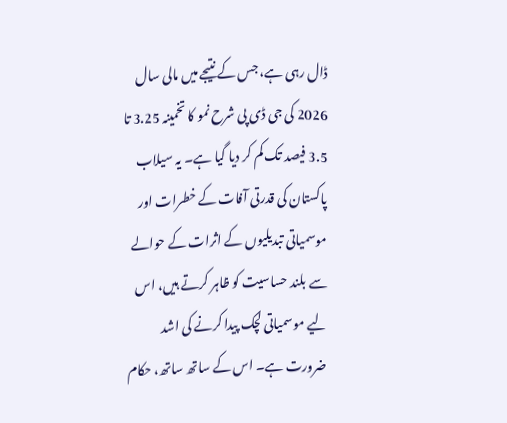ڈال رہی ہے، جس کے نتیجے میں مالی سال 2026 کی جی ڈی پی شرح نمو کا تخمینہ 3.25 تا 3.5 فیصد تک کم کر دیا گیا ہے۔ یہ سیلاب پاکستان کی قدرتی آفات کے خطرات اور موسمیاتی تبدیلیوں کے اثرات کے حوالے سے بلند حساسیت کو ظاہر کرتے ہیں، اس لیے موسمیاتی لچک پیدا کرنے کی اشد ضرورت ہے۔ اس کے ساتھ ساتھ، حکام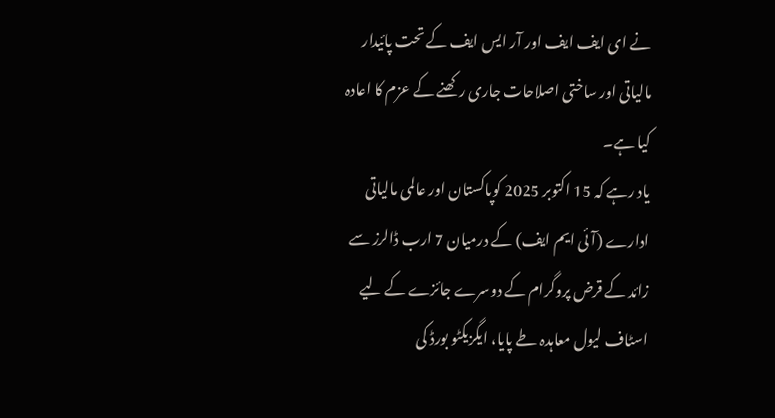نے ای ایف ایف اور آر ایس ایف کے تحت پائیدار مالیاتی اور ساختی اصلاحات جاری رکھنے کے عزم کا اعادہ کیا ہے۔
یاد رہے کہ 15 اکتوبر 2025 کوپاکستان اور عالمی مالیاتی ادارے (آئی ایم ایف) کے درمیان 7 ارب ڈالرز سے زائد کے قرض پروگرام کے دوسرے جائزے کے لیے اسٹاف لیول معاہدہ طے پایا، ایگزیکٹو بورڈ کی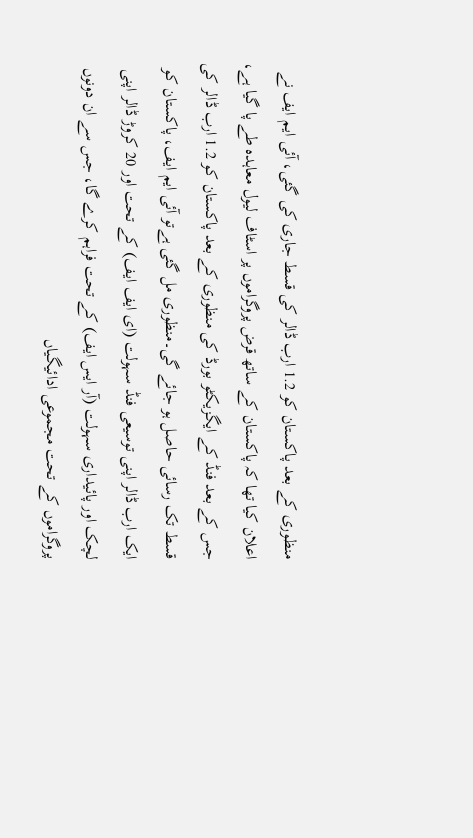منظوری کے بعد پاکستان کو 1.2 ارب ڈالر کی قسط جاری کی گئی، آئی ایم ایف نے اعلان کیا تھا کہ پاکستان کے ساتھ قرض پروگراموں پر اسٹاف لیول معاہدہ طے پا گیا ہے، جس کے بعد فنڈ کے ایگزیکٹو بورڈ کی منظوری کے بعد پاکستان کو 1.2 ارب ڈالر کی قسط تک رسائی حاصل ہو جائے گی۔منظوری مل گئی ہےتو آئی ایم ایف، پاکستان کو ایک ارب ڈالر اپنی توسیعی فنڈ سہولت (ای ایف ایف) کے تحت اور 20 کروڑ ڈالر اپنی لچک اور پائیداری سہولت (آر ایس ایف) کے تحت فراہم کرے گا، جس سے ان دونوں پروگراموں کے تحت مجموعی ادائیگیاں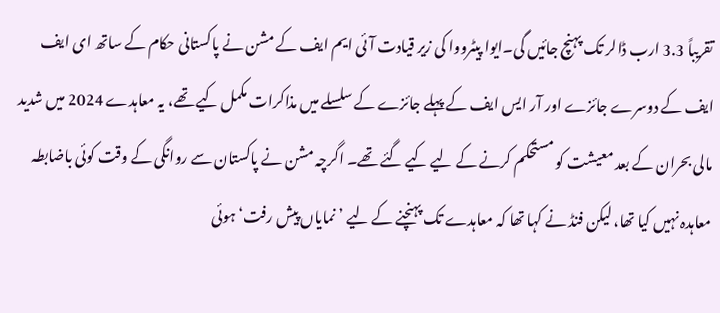تقریباً 3.3 ارب ڈالر تک پہنچ جائیں گی۔ایوا پیٹرووا کی زیر قیادت آئی ایم ایف کے مشن نے پاکستانی حکام کے ساتھ ای ایف ایف کے دوسرے جائزے اور آر ایس ایف کے پہلے جائزے کے سلسلے میں مذاکرات مکمل کیے تھے، یہ معاہدے 2024 میں شدید مالی بحران کے بعد معیشت کو مستحکم کرنے کے لیے کیے گئے تھے۔ اگرچہ مشن نے پاکستان سے روانگی کے وقت کوئی باضابطہ معاہدہ نہیں کیا تھا، لیکن فنڈ نے کہا تھا کہ معاہدے تک پہنچنے کے لیے ’نمایاں پیش رفت‘ ہوئی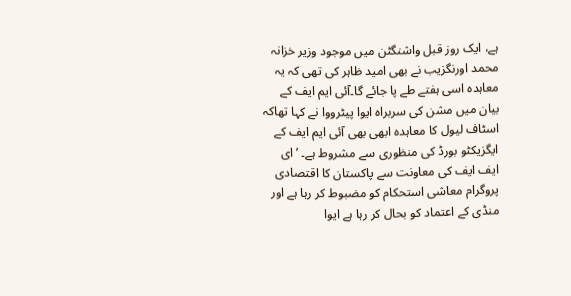ہے، ایک روز قبل واشنگٹن میں موجود وزیر خزانہ محمد اورنگزیب نے بھی امید ظاہر کی تھی کہ یہ معاہدہ اسی ہفتے طے پا جائے گا۔آئی ایم ایف کے بیان میں مشن کی سربراہ ایوا پیٹرووا نے کہا تھاکہ اسٹاف لیول کا معاہدہ ابھی بھی آئی ایم ایف کے ایگزیکٹو بورڈ کی منظوری سے مشروط ہے۔ ’ای ایف ایف کی معاونت سے پاکستان کا اقتصادی پروگرام معاشی استحکام کو مضبوط کر رہا ہے اور منڈی کے اعتماد کو بحال کر رہا ہے ایوا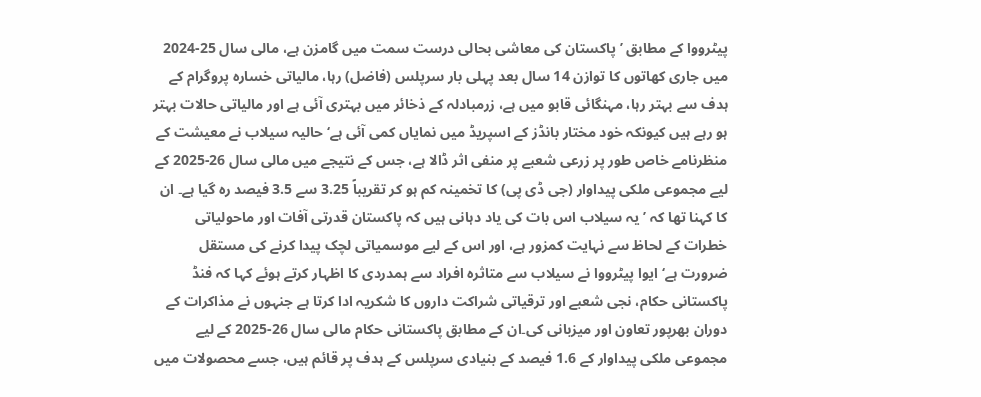پیٹرووا کے مطابق ’پاکستان کی معاشی بحالی درست سمت میں گامزن ہے، مالی سال 25-2024 میں جاری کھاتوں کا توازن 14 سال بعد پہلی بار سرپلس (فاضل) رہا، مالیاتی خسارہ پروگرام کے ہدف سے بہتر رہا، مہنگائی قابو میں ہے، زرمبادلہ کے ذخائر میں بہتری آئی ہے اور مالیاتی حالات بہتر ہو رہے ہیں کیونکہ خود مختار بانڈز کے اسپریڈ میں نمایاں کمی آئی ہے‘ حالیہ سیلاب نے معیشت کے منظرنامے خاص طور پر زرعی شعبے پر منفی اثر ڈالا ہے، جس کے نتیجے میں مالی سال 26-2025 کے لیے مجموعی ملکی پیداوار (جی ڈی پی) کا تخمینہ کم ہو کر تقریباً 3.25 سے 3.5 فیصد رہ گیا ہے۔ ان کا کہنا تھا کہ ’یہ سیلاب اس بات کی یاد دہانی ہیں کہ پاکستان قدرتی آفات اور ماحولیاتی خطرات کے لحاظ سے نہایت کمزور ہے، اور اس کے لیے موسمیاتی لچک پیدا کرنے کی مستقل ضرورت ہے‘ ایوا پیٹرووا نے سیلاب سے متاثرہ افراد سے ہمدردی کا اظہار کرتے ہوئے کہا کہ فنڈ پاکستانی حکام، نجی شعبے اور ترقیاتی شراکت داروں کا شکریہ ادا کرتا ہے جنہوں نے مذاکرات کے دوران بھرپور تعاون اور میزبانی کی۔ان کے مطابق پاکستانی حکام مالی سال 26-2025 کے لیے مجموعی ملکی پیداوار کے 1.6 فیصد کے بنیادی سرپلس کے ہدف پر قائم ہیں، جسے محصولات میں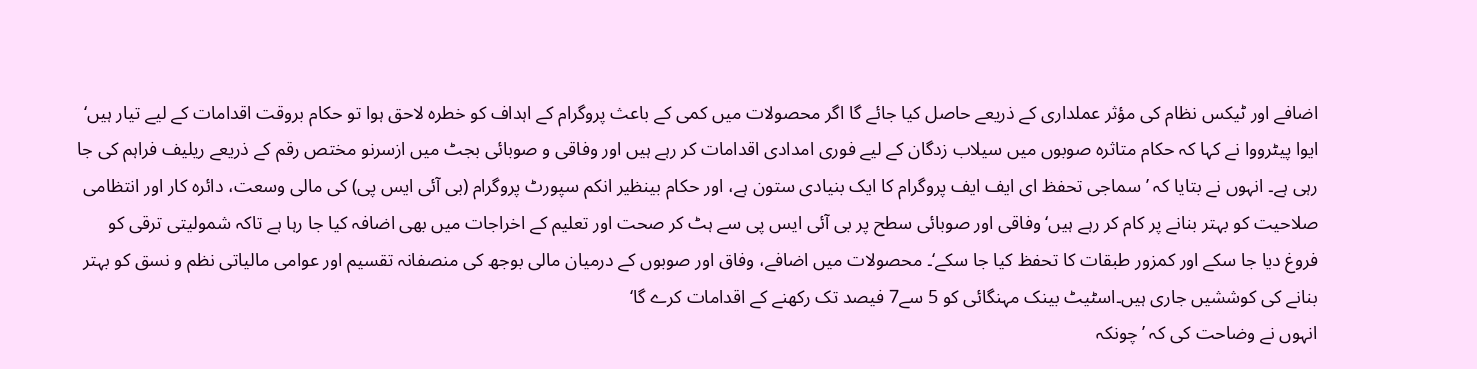اضافے اور ٹیکس نظام کی مؤثر عملداری کے ذریعے حاصل کیا جائے گا اگر محصولات میں کمی کے باعث پروگرام کے اہداف کو خطرہ لاحق ہوا تو حکام بروقت اقدامات کے لیے تیار ہیں‘ ایوا پیٹرووا نے کہا کہ حکام متاثرہ صوبوں میں سیلاب زدگان کے لیے فوری امدادی اقدامات کر رہے ہیں اور وفاقی و صوبائی بجٹ میں ازسرنو مختص رقم کے ذریعے ریلیف فراہم کی جا رہی ہے۔ انہوں نے بتایا کہ ’سماجی تحفظ ای ایف ایف پروگرام کا ایک بنیادی ستون ہے، اور حکام بینظیر انکم سپورٹ پروگرام (بی آئی ایس پی) کی مالی وسعت، دائرہ کار اور انتظامی صلاحیت کو بہتر بنانے پر کام کر رہے ہیں‘ وفاقی اور صوبائی سطح پر بی آئی ایس پی سے ہٹ کر صحت اور تعلیم کے اخراجات میں بھی اضافہ کیا جا رہا ہے تاکہ شمولیتی ترقی کو فروغ دیا جا سکے اور کمزور طبقات کا تحفظ کیا جا سکے‘۔ محصولات میں اضافے، وفاق اور صوبوں کے درمیان مالی بوجھ کی منصفانہ تقسیم اور عوامی مالیاتی نظم و نسق کو بہتر بنانے کی کوششیں جاری ہیں۔اسٹیٹ بینک مہنگائی کو 5 سے7 فیصد تک رکھنے کے اقدامات کرے گا‘
انہوں نے وضاحت کی کہ ’چونکہ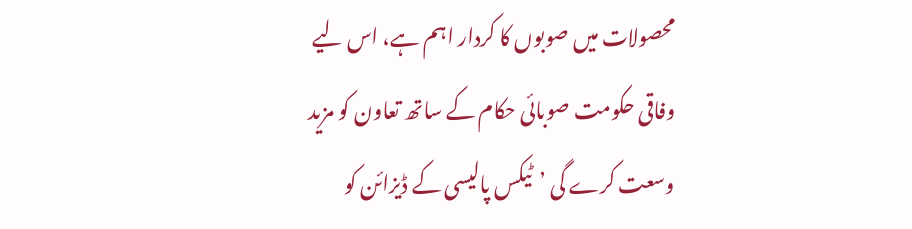محصولات میں صوبوں کا کردار اہم ہے، اس لیے وفاقی حکومت صوبائی حکام کے ساتھ تعاون کو مزید وسعت کرے گی ’ٹیکس پالیسی کے ڈیزائن کو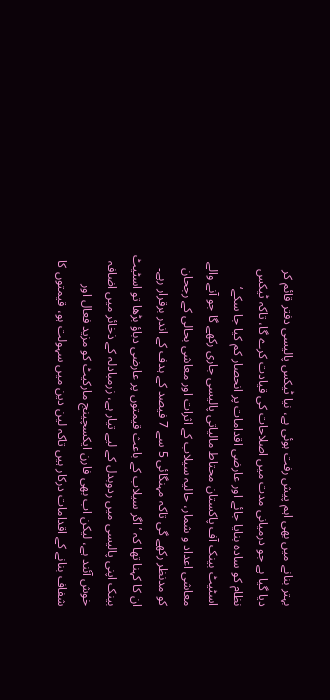بہتر بنانے میں بھی اہم پیش رفت ہوئی ہے، نیا ٹیکس پالیسی دفتر قائم کر دیا گیا ہے جو درمیانی مدت میں اصلاحات کی قیادت کرے گا، تاکہ ٹیکس نظام کو سادہ بنایا جائے اور عارضی اقدامات پر انحصار کم کیا جا سکے‘ اسٹیٹ بینک آف پاکستان محتاط مالیاتی پالیسی جاری رکھے گا جو آنے والے معاشی اعداد و شمار، حالیہ سیلاب کے اثرات اور معاشی بحالی کے رجحان کو مدنظر رکھے گی تاکہ مہنگائی 5 سے 7 فیصد کے ہدف کے اندر برقرار رہے۔ ان کا کہنا تھا کہ ’اگر سیلاب کے باعث قیمتوں پر عارضی دباؤ بڑھا تو اسٹیٹ بینک اپنی پالیسی میں ردوبدل کے لیے تیار ہے، زرمبادلہ کے ذخائر میں اضافہ خوش آئند ہے، لیکن اب بھی فارن ایکسچینج مارکیٹ کو مزید فعال اور شفاف بنانے کے اقدامات درکار ہیں تاکہ لین دین میں سہولت ہو، قیمتوں کا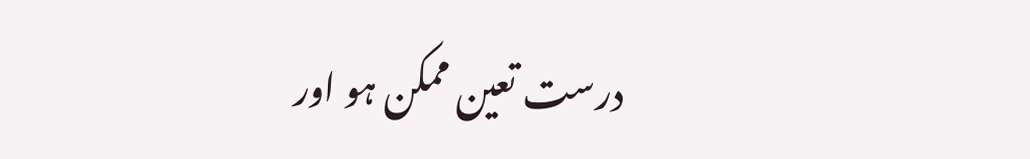درست تعین ممکن ہو اور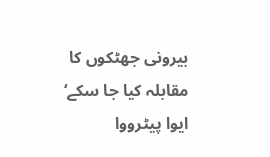بیرونی جھٹکوں کا مقابلہ کیا جا سکے‘ ایوا پیٹرووا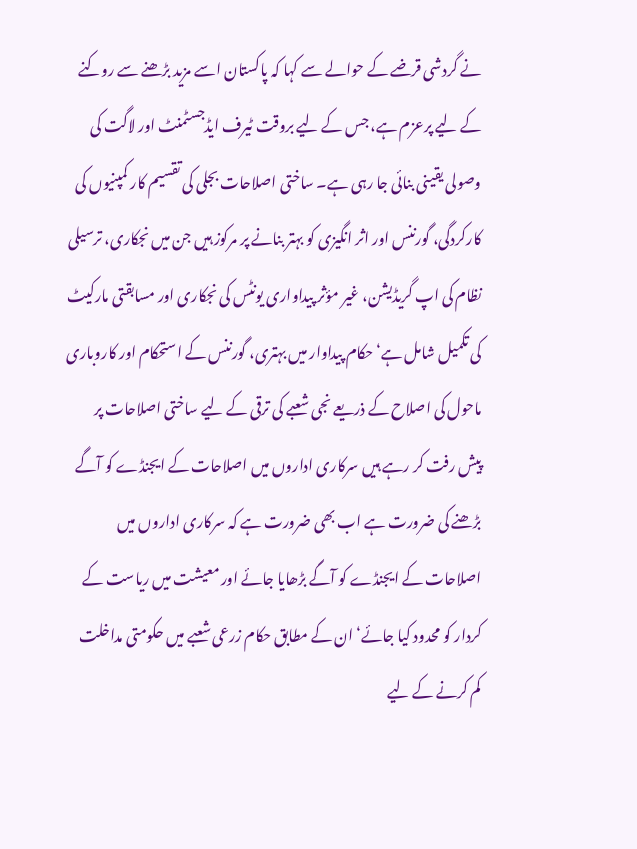نے گردشی قرضے کے حوالے سے کہا کہ پاکستان اسے مزید بڑھنے سے روکنے کے لیے پرعزم ہے، جس کے لیے بروقت ٹیرف ایڈجسٹمنٹ اور لاگت کی وصولی یقینی بنائی جا رہی ہے۔ ساختی اصلاحات بجلی کی تقسیم کار کمپنیوں کی کارکردگی، گورننس اور اثر انگیزی کو بہتر بنانے پر مرکوز ہیں جن میں نجکاری، ترسیلی نظام کی اپ گریڈیشن، غیر مؤثر پیداواری یونٹس کی نجکاری اور مسابقتی مارکیٹ کی تکمیل شامل ہے‘ حکام پیداوار میں بہتری، گورننس کے استحکام اور کاروباری ماحول کی اصلاح کے ذریعے نجی شعبے کی ترقی کے لیے ساختی اصلاحات پر پیش رفت کر رہے ہیں سرکاری اداروں میں اصلاحات کے ایجنڈے کو آگے بڑھنے کی ضرورت ہے اب بھی ضرورت ہے کہ سرکاری اداروں میں اصلاحات کے ایجنڈے کو آگے بڑھایا جائے اور معیشت میں ریاست کے کردار کو محدود کیا جائے‘ ان کے مطابق حکام زرعی شعبے میں حکومتی مداخلت کم کرنے کے لیے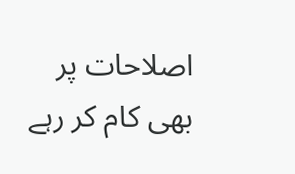اصلاحات پر بھی کام کر رہے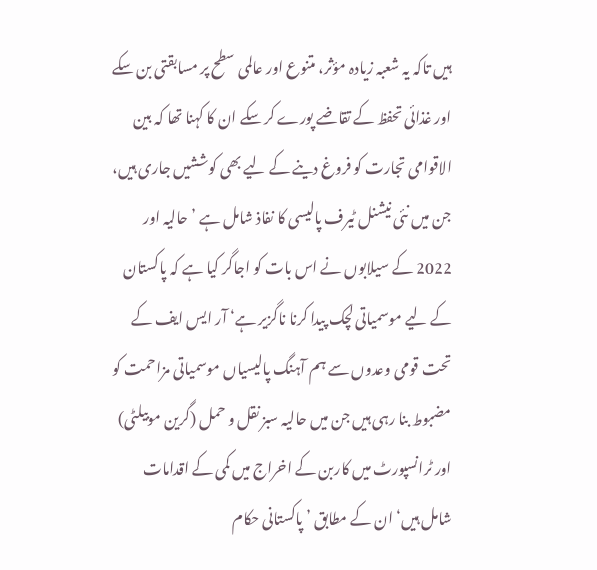ہیں تاکہ یہ شعبہ زیادہ مؤثر، متنوع اور عالمی سطح پر مسابقتی بن سکے اور غذائی تحفظ کے تقاضے پورے کر سکے ان کا کہنا تھا کہ بین الاقوامی تجارت کو فروغ دینے کے لیے بھی کوششیں جاری ہیں، جن میں نئی نیشنل ٹیرف پالیسی کا نفاذ شامل ہے ’حالیہ اور 2022 کے سیلابوں نے اس بات کو اجاگر کیا ہے کہ پاکستان کے لیے موسمیاتی لچک پیدا کرنا ناگزیر ہے‘ آر ایس ایف کے تحت قومی وعدوں سے ہم آہنگ پالیسیاں موسمیاتی مزاحمت کو مضبوط بنا رہی ہیں جن میں حالیہ سبز نقل و حمل (گرین موبیلٹی) اور ٹرانسپورٹ میں کاربن کے اخراج میں کمی کے اقدامات شامل ہیں‘ ان کے مطابق ’پاکستانی حکام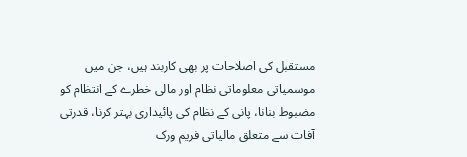مستقبل کی اصلاحات پر بھی کاربند ہیں، جن میں موسمیاتی معلوماتی نظام اور مالی خطرے کے انتظام کو مضبوط بنانا، پانی کے نظام کی پائیداری بہتر کرنا، قدرتی آفات سے متعلق مالیاتی فریم ورک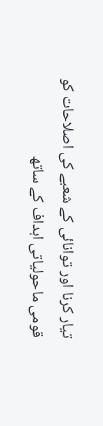تیار کرنا اور توانائی کے شعبے کی اصلاحات کو قومی ماحولیاتی اہداف کے ساتھ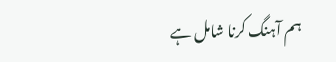ہم آہنگ کرنا شامل ہے